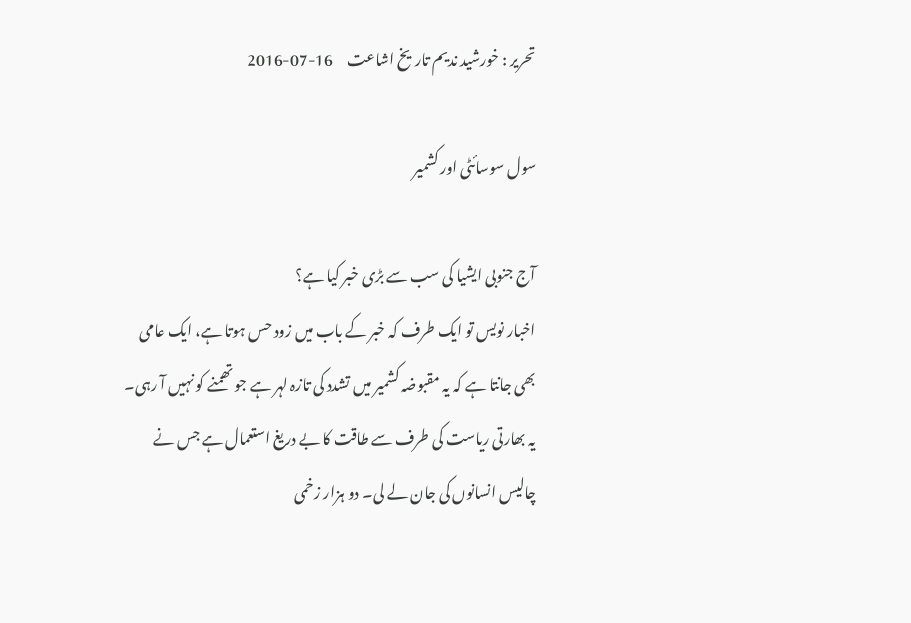تحریر : خورشید ندیم تاریخ اشاعت     16-07-2016

سول سوسائٹی اور کشمیر

آج جنوبی ایشیا کی سب سے بڑی خبر کیا ہے؟
اخبار نویس تو ایک طرف کہ خبر کے باب میں زود حس ہوتا ہے، ایک عامی بھی جانتا ہے کہ یہ مقبوضہ کشمیر میں تشدد کی تازہ لہر ہے جو تھمنے کو نہیں آ رہی۔ یہ بھارتی ریاست کی طرف سے طاقت کا بے دریغ استعمال ہے جس نے چالیس انسانوں کی جان لے لی۔ دو ہزار زخمی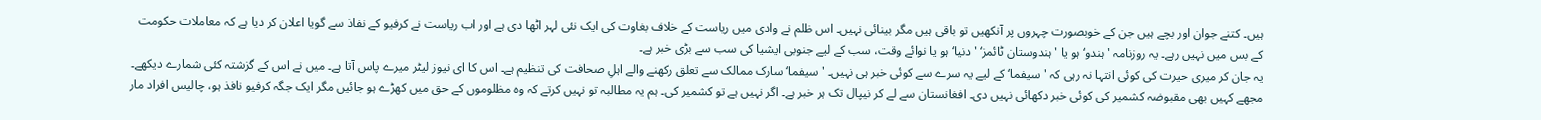ہیں۔ کتنے جوان اور بچے ہیں جن کے خوبصورت چہروں پر آنکھیں تو باقی ہیں مگر بینائی نہیں۔ اس ظلم نے وادی میں ریاست کے خلاف بغاوت کی ایک نئی لہر اٹھا دی ہے اور اب ریاست نے کرفیو کے نفاذ سے گویا اعلان کر دیا ہے کہ معاملات حکومت کے بس میں نہیں رہے۔ یہ روزنامہ 'ہندو‘ ہو یا 'ہندوستان ٹائمز‘ 'دنیا‘ ہو یا نوائے وقت، سب کے لیے جنوبی ایشیا کی سب سے بڑی خبر ہے۔
یہ جان کر میری حیرت کی کوئی انتہا نہ رہی کہ 'سیفما‘ کے لیے یہ سرے سے کوئی خبر ہی نہیں۔ 'سیفما‘ سارک ممالک سے تعلق رکھنے والے اہلِ صحافت کی تنظیم ہے۔ اس کا ای نیوز لیٹر میرے پاس آتا ہے۔ میں نے اس کے گزشتہ کئی شمارے دیکھے۔ مجھے کہیں بھی مقبوضہ کشمیر کی کوئی خبر دکھائی نہیں دی۔ افغانستان سے لے کر نیپال تک ہر خبر ہے۔ اگر نہیں ہے تو کشمیر کی۔ ہم یہ مطالبہ تو نہیں کرتے کہ وہ مظلوموں کے حق میں کھڑے ہو جائیں مگر ایک جگہ کرفیو نافذ ہو، چالیس افراد مار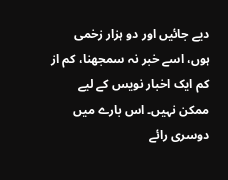دیے جائیں اور دو ہزار زخمی ہوں، اسے خبر نہ سمجھنا، کم از کم ایک اخبار نویس کے لیے ممکن نہیں۔ اس بارے میں دوسری رائے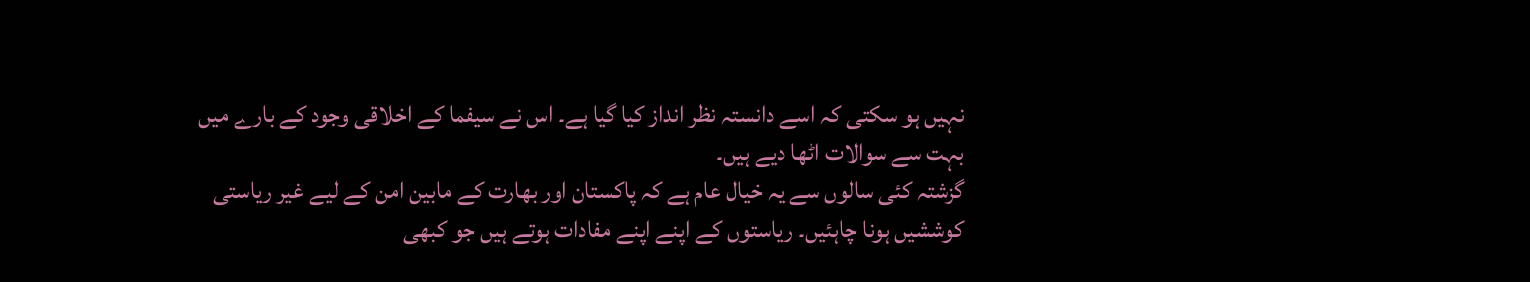نہیں ہو سکتی کہ اسے دانستہ نظر انداز کیا گیا ہے۔ اس نے سیفما کے اخلاقی وجود کے بارے میں بہت سے سوالات اٹھا دیے ہیں۔
گزشتہ کئی سالوں سے یہ خیال عام ہے کہ پاکستان اور بھارت کے مابین امن کے لیے غیر ریاستی کوششیں ہونا چاہئیں۔ ریاستوں کے اپنے اپنے مفادات ہوتے ہیں جو کبھی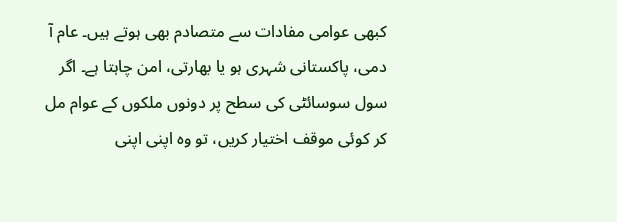کبھی عوامی مفادات سے متصادم بھی ہوتے ہیں۔ عام آ دمی، پاکستانی شہری ہو یا بھارتی، امن چاہتا ہے۔ اگر سول سوسائٹی کی سطح پر دونوں ملکوں کے عوام مل کر کوئی موقف اختیار کریں، تو وہ اپنی اپنی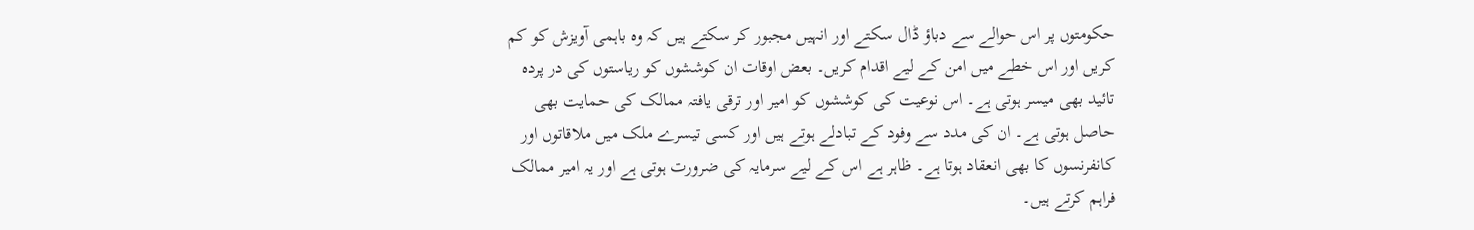حکومتوں پر اس حوالے سے دباؤ ڈال سکتے اور انہیں مجبور کر سکتے ہیں کہ وہ باہمی آویزش کو کم کریں اور اس خطے میں امن کے لیے اقدام کریں۔ بعض اوقات ان کوششوں کو ریاستوں کی در پردہ تائید بھی میسر ہوتی ہے۔ اس نوعیت کی کوششوں کو امیر اور ترقی یافتہ ممالک کی حمایت بھی حاصل ہوتی ہے۔ ان کی مدد سے وفود کے تبادلے ہوتے ہیں اور کسی تیسرے ملک میں ملاقاتوں اور کانفرنسوں کا بھی انعقاد ہوتا ہے۔ ظاہر ہے اس کے لیے سرمایہ کی ضرورت ہوتی ہے اور یہ امیر ممالک فراہم کرتے ہیں۔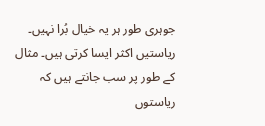جوہری طور ہر یہ خیال بُرا نہیں۔ ریاستیں اکثر ایسا کرتی ہیں۔ مثال کے طور پر سب جانتے ہیں کہ ریاستوں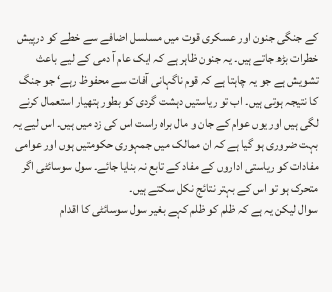کے جنگی جنون اور عسکری قوت میں مسلسل اضافے سے خطے کو درپیش خطرات بڑھ جاتے ہیں۔ یہ جنون ظاہر ہے کہ ایک عام آ دمی کے لیے باعث تشویش ہے جو یہ چاہتا ہے کہ قوم ناگہانی آفات سے محفوظ رہے‘ جو جنگ کا نتیجہ ہوتی ہیں۔ اب تو ریاستیں دہشت گردی کو بطور ہتھیار استعمال کرنے لگی ہیں اور یوں عوام کے جان و مال براہ راست اس کی زد میں ہیں۔ اس لیے یہ بہت ضروری ہو گیا ہے کہ ان ممالک میں جمہوری حکومتیں ہوں اور عوامی مفادات کو ریاستی اداروں کے مفاد کے تابع نہ بنایا جائے۔ سول سوسائٹی اگر متحرک ہو تو اس کے بہتر نتائج نکل سکتے ہیں۔
سوال لیکن یہ ہے کہ ظلم کو ظلم کہے بغیر سول سوسائٹی کا اقدام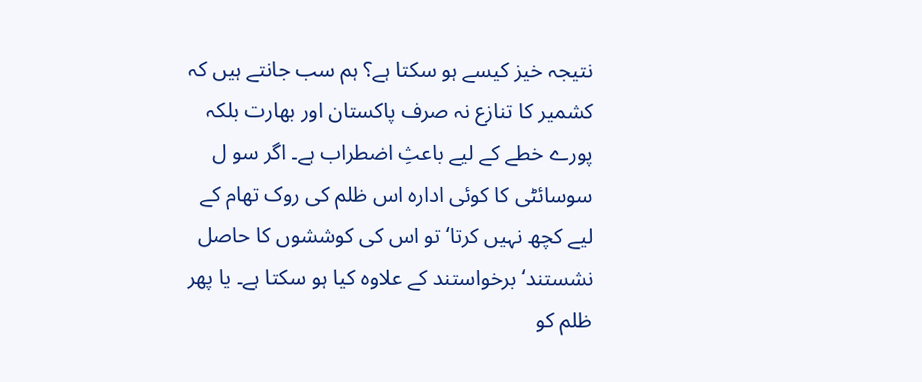نتیجہ خیز کیسے ہو سکتا ہے؟ ہم سب جانتے ہیں کہ کشمیر کا تنازع نہ صرف پاکستان اور بھارت بلکہ پورے خطے کے لیے باعثِ اضطراب ہے۔ اگر سو ل سوسائٹی کا کوئی ادارہ اس ظلم کی روک تھام کے لیے کچھ نہیں کرتا‘ تو اس کی کوششوں کا حاصل نشستند‘ برخواستند کے علاوہ کیا ہو سکتا ہے۔ یا پھر ظلم کو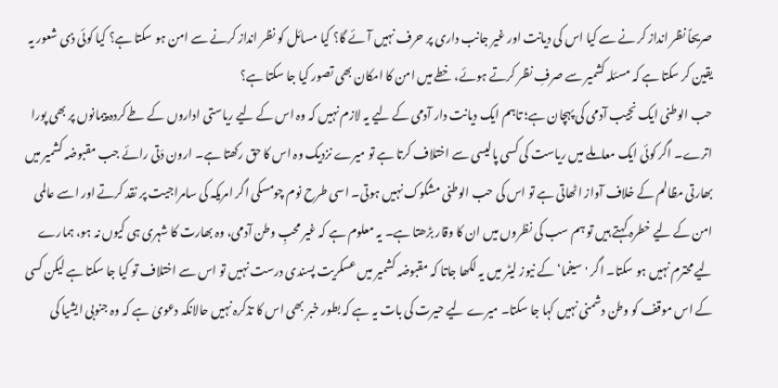صریحاً نظر انداز کر نے سے کیا اس کی دیانت اور غیر جانب داری پر حرف نہیں آئے گا؟ کیا مسائل کو نظر انداز کرنے سے امن ہو سکتا ہے؟ کیا کوئی ذی شعور یہ یقین کر سکتا ہے کہ مسئلہ کشمیر سے صرفِ نظر کرتے ہوئے، خطے میں امن کا امکان بھی تصور کیا جا سکتا ہے؟
حب الوطنی ایک نجیب آدمی کی پہچان ہے؛ تاہم ایک دیانت دار آدمی کے لیے یہ لازم نہیں کہ وہ اس کے لیے ریاستی اداروں کے طے کردہ پیمانوں پر بھی پورا اترے۔ اگر کوئی ایک معاملے میں ریاست کی کسی پالیسی سے اختلاف کرتا ہے تو میرے نزدیک وہ اس کا حق رکھتا ہے۔ ارون دَتی رائے جب مقبوضہ کشمیر میں بھارتی مظالم کے خلاف آواز اٹھاتی ہے تو اس کی حب الوطنی مشکوک نہیں ہوتی۔ اسی طرح نوم چومسکی اگر امریکہ کی سامراجیت پر نقد کرتے اور اسے عالمی امن کے لیے خطرہ کہتے ہیں تو ہم سب کی نظروں میں ان کا وقار بڑھتا ہے۔ یہ معلوم ہے کہ غیر محبِ وطن آدمی، وہ بھارت کا شہری ہی کیوں نہ ہو، ہمارے لیے محترم نہیں ہو سکتا۔ اگر 'سیفما‘ کے نیوز لیٹر میں یہ لکھا جاتا کہ مقبوضہ کشمیر میں عسکریت پسندی درست نہیں تو اس سے اختلاف تو کیا جا سکتا ہے لیکن کسی کے اس موقف کو وطن دشمنی نہیں کہا جا سکتا۔ میرے لیے حیرت کی بات یہ ہے کہ بطور خبر بھی اس کا تذکرہ نہیں حالانکہ دعویٰ ہے کہ وہ جنوبی ایشیا کی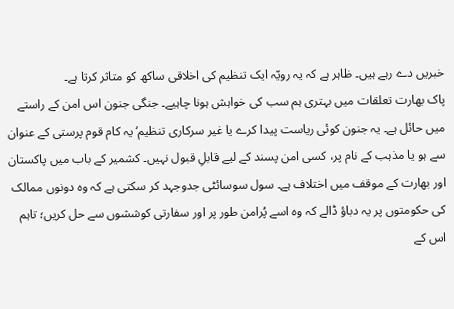خبریں دے رہے ہیں۔ ظاہر ہے کہ یہ رویّہ ایک تنظیم کی اخلاقی ساکھ کو متاثر کرتا ہے۔
پاک بھارت تعلقات میں بہتری ہم سب کی خواہش ہونا چاہیے۔ جنگی جنون اس امن کے راستے میں حائل ہے۔ یہ جنون کوئی ریاست پیدا کرے یا غیر سرکاری تنظیم‘ یہ کام قوم پرستی کے عنوان سے ہو یا مذہب کے نام پر، کسی امن پسند کے لیے قابلِ قبول نہیں۔ کشمیر کے باب میں پاکستان اور بھارت کے موقف میں اختلاف ہے۔ سول سوسائٹی جدوجہد کر سکتی ہے کہ وہ دونوں ممالک کی حکومتوں پر یہ دباؤ ڈالے کہ وہ اسے پُرامن طور پر اور سفارتی کوششوں سے حل کریں؛ تاہم اس کے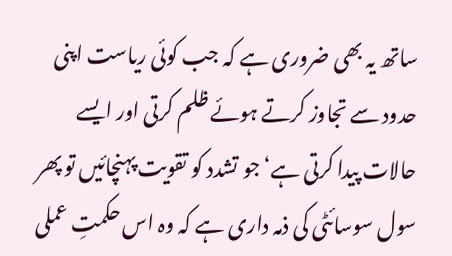ساتھ یہ بھی ضروری ہے کہ جب کوئی ریاست اپنی حدود سے تجاوز کرتے ہوئے ظلم کرتی اور ایسے حالات پیدا کرتی ہے‘ جو تشدد کو تقویت پہنچائیں تو پھر سول سوسائٹی کی ذمہ داری ہے کہ وہ اس حکمتِ عملی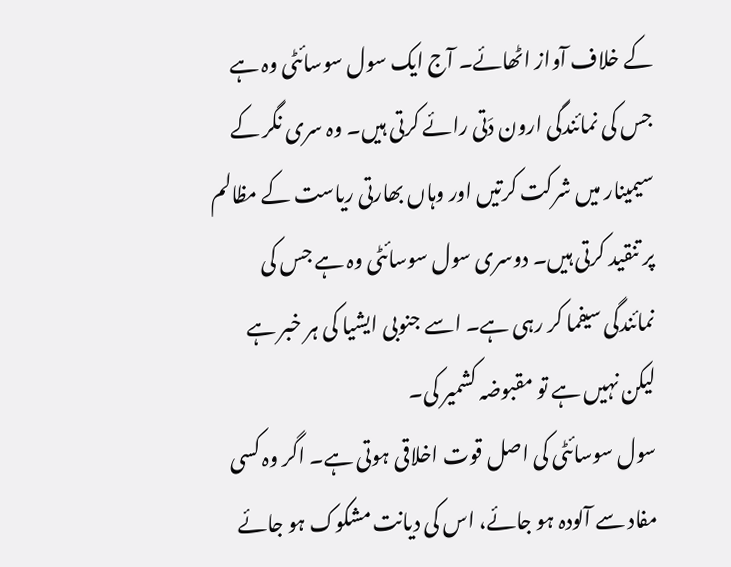کے خلاف آواز اٹھائے۔ آج ایک سول سوسائٹی وہ ہے جس کی نمائندگی ارون دَتی رائے کرتی ہیں۔ وہ سری نگر کے سیمینار میں شرکت کرتیں اور وہاں بھارتی ریاست کے مظالم پر تنقید کرتی ہیں۔ دوسری سول سوسائٹی وہ ہے جس کی نمائندگی سیفما کر رہی ہے۔ اسے جنوبی ایشیا کی ہر خبر ہے لیکن نہیں ہے تو مقبوضہ کشمیر کی۔
سول سوسائٹی کی اصل قوت اخلاقی ہوتی ہے۔ اگر وہ کسی مفاد سے آلودہ ہو جائے، اس کی دیانت مشکوک ہو جائے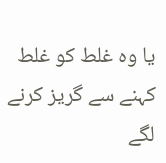یا وہ غلط کو غلط کہنے سے گریز کرنے لگے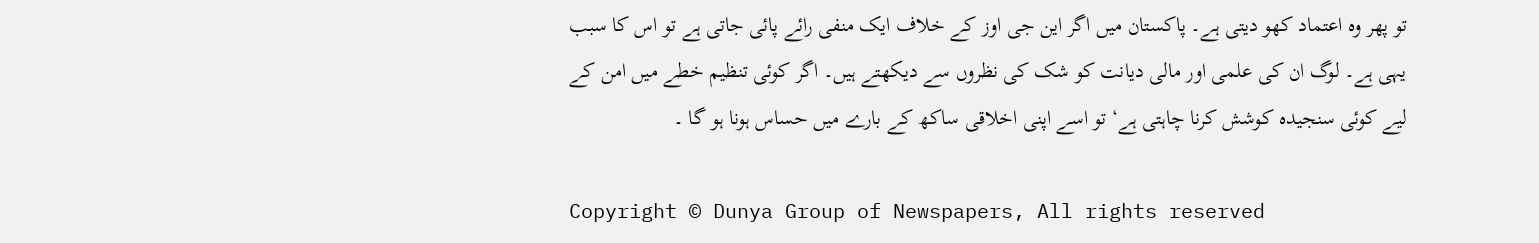تو پھر وہ اعتماد کھو دیتی ہے۔ پاکستان میں اگر این جی اوز کے خلاف ایک منفی رائے پائی جاتی ہے تو اس کا سبب یہی ہے۔ لوگ ان کی علمی اور مالی دیانت کو شک کی نظروں سے دیکھتے ہیں۔ اگر کوئی تنظیم خطے میں امن کے لیے کوئی سنجیدہ کوشش کرنا چاہتی ہے‘ تو اسے اپنی اخلاقی ساکھ کے بارے میں حساس ہونا ہو گا ۔

Copyright © Dunya Group of Newspapers, All rights reserved